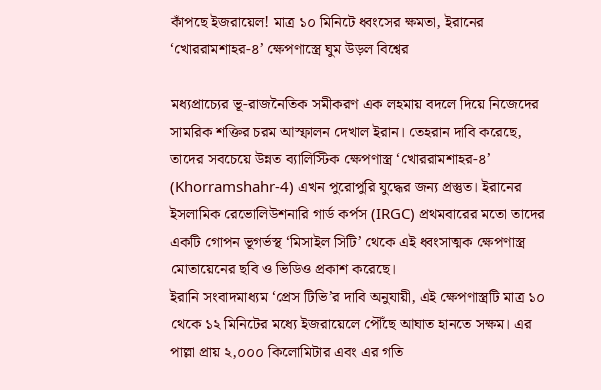কাঁপছে ইজরায়েল! মাত্র ১০ মিনিটে ধ্বংসের ক্ষমতা, ইরানের ‘খোররামশাহর-৪’ ক্ষেপণাস্ত্রে ঘুম উড়ল বিশ্বের

মধ্যপ্রাচ্যের ভূ-রাজনৈতিক সমীকরণ এক লহমায় বদলে দিয়ে নিজেদের সামরিক শক্তির চরম আস্ফালন দেখাল ইরান। তেহরান দাবি করেছে, তাদের সবচেয়ে উন্নত ব্যালিস্টিক ক্ষেপণাস্ত্র ‘খোররামশাহর-৪’ (Khorramshahr-4) এখন পুরোপুরি যুদ্ধের জন্য প্রস্তুত। ইরানের ইসলামিক রেভোলিউশনারি গার্ড কর্পস (IRGC) প্রথমবারের মতো তাদের একটি গোপন ভূগর্ভস্থ ‘মিসাইল সিটি’ থেকে এই ধ্বংসাত্মক ক্ষেপণাস্ত্র মোতায়েনের ছবি ও ভিডিও প্রকাশ করেছে।
ইরানি সংবাদমাধ্যম ‘প্রেস টিভি’র দাবি অনুযায়ী, এই ক্ষেপণাস্ত্রটি মাত্র ১০ থেকে ১২ মিনিটের মধ্যে ইজরায়েলে পৌঁছে আঘাত হানতে সক্ষম। এর পাল্লা প্রায় ২,০০০ কিলোমিটার এবং এর গতি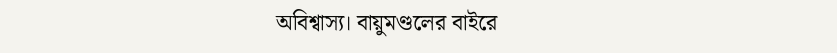অবিশ্বাস্য। বায়ুমণ্ডলের বাইরে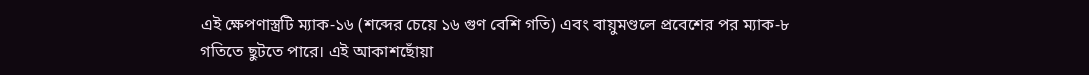এই ক্ষেপণাস্ত্রটি ম্যাক-১৬ (শব্দের চেয়ে ১৬ গুণ বেশি গতি) এবং বায়ুমণ্ডলে প্রবেশের পর ম্যাক-৮ গতিতে ছুটতে পারে। এই আকাশছোঁয়া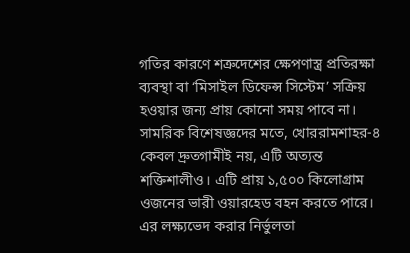গতির কারণে শত্রুদেশের ক্ষেপণাস্ত্র প্রতিরক্ষা ব্যবস্থা বা ‘মিসাইল ডিফেন্স সিস্টেম’ সক্রিয় হওয়ার জন্য প্রায় কোনো সময় পাবে না।
সামরিক বিশেষজ্ঞদের মতে, খোররামশাহর-৪ কেবল দ্রুতগামীই নয়, এটি অত্যন্ত শক্তিশালীও। এটি প্রায় ১,৫০০ কিলোগ্রাম ওজনের ভারী ওয়ারহেড বহন করতে পারে। এর লক্ষ্যভেদ করার নির্ভুলতা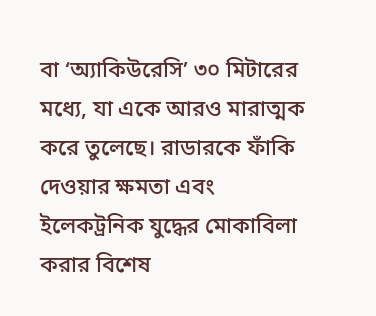বা ‘অ্যাকিউরেসি’ ৩০ মিটারের মধ্যে, যা একে আরও মারাত্মক করে তুলেছে। রাডারকে ফাঁকি দেওয়ার ক্ষমতা এবং ইলেকট্রনিক যুদ্ধের মোকাবিলা করার বিশেষ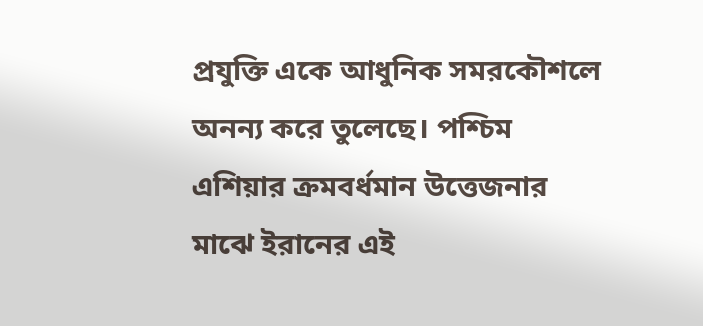প্রযুক্তি একে আধুনিক সমরকৌশলে অনন্য করে তুলেছে। পশ্চিম এশিয়ার ক্রমবর্ধমান উত্তেজনার মাঝে ইরানের এই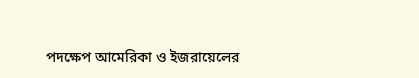পদক্ষেপ আমেরিকা ও ইজরায়েলের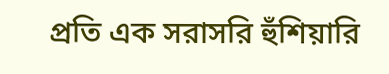প্রতি এক সরাসরি হুঁশিয়ারি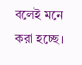বলেই মনে করা হচ্ছে।